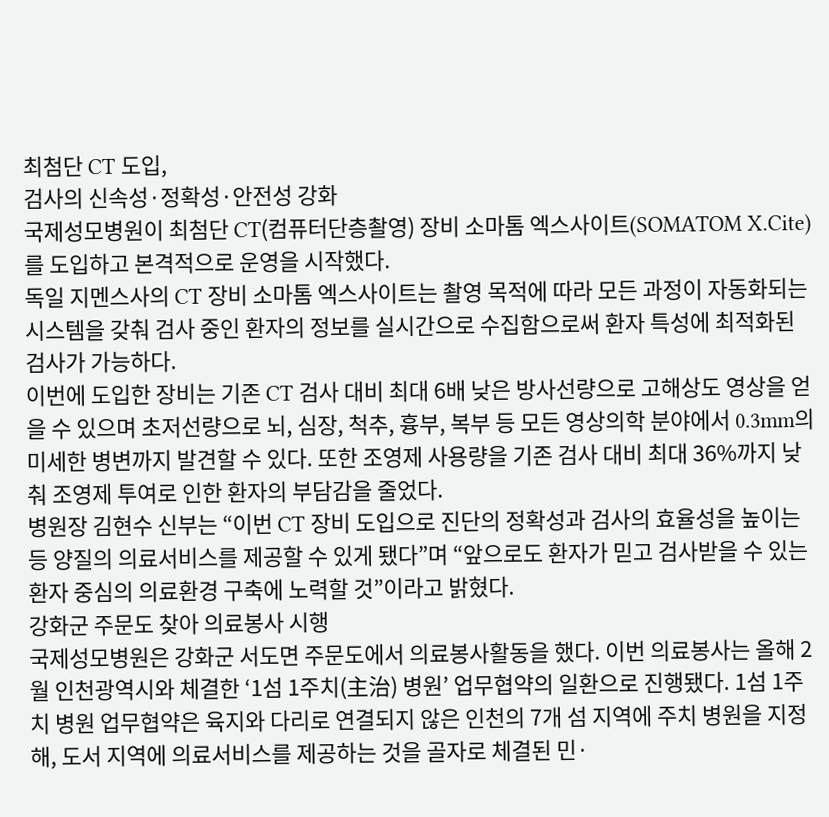최첨단 CT 도입,
검사의 신속성·정확성·안전성 강화
국제성모병원이 최첨단 CT(컴퓨터단층촬영) 장비 소마톰 엑스사이트(SOMATOM X.Cite)를 도입하고 본격적으로 운영을 시작했다.
독일 지멘스사의 CT 장비 소마톰 엑스사이트는 촬영 목적에 따라 모든 과정이 자동화되는 시스템을 갖춰 검사 중인 환자의 정보를 실시간으로 수집함으로써 환자 특성에 최적화된 검사가 가능하다.
이번에 도입한 장비는 기존 CT 검사 대비 최대 6배 낮은 방사선량으로 고해상도 영상을 얻을 수 있으며 초저선량으로 뇌, 심장, 척추, 흉부, 복부 등 모든 영상의학 분야에서 0.3mm의 미세한 병변까지 발견할 수 있다. 또한 조영제 사용량을 기존 검사 대비 최대 36%까지 낮춰 조영제 투여로 인한 환자의 부담감을 줄었다.
병원장 김현수 신부는 “이번 CT 장비 도입으로 진단의 정확성과 검사의 효율성을 높이는 등 양질의 의료서비스를 제공할 수 있게 됐다”며 “앞으로도 환자가 믿고 검사받을 수 있는 환자 중심의 의료환경 구축에 노력할 것”이라고 밝혔다.
강화군 주문도 찾아 의료봉사 시행
국제성모병원은 강화군 서도면 주문도에서 의료봉사활동을 했다. 이번 의료봉사는 올해 2월 인천광역시와 체결한 ‘1섬 1주치(主治) 병원’ 업무협약의 일환으로 진행됐다. 1섬 1주치 병원 업무협약은 육지와 다리로 연결되지 않은 인천의 7개 섬 지역에 주치 병원을 지정해, 도서 지역에 의료서비스를 제공하는 것을 골자로 체결된 민·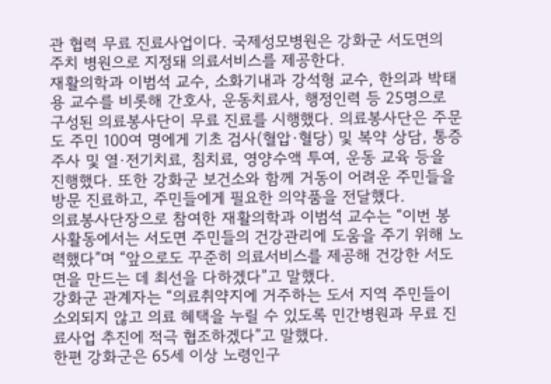관 협력 무료 진료사업이다. 국제성모병원은 강화군 서도면의 주치 병원으로 지정돼 의료서비스를 제공한다.
재활의학과 이범석 교수, 소화기내과 강석형 교수, 한의과 박태용 교수를 비롯해 간호사, 운동치료사, 행정인력 등 25명으로 구성된 의료봉사단이 무료 진료를 시행했다. 의료봉사단은 주문도 주민 100여 명에게 기초 검사(혈압·혈당) 및 복약 상담, 통증 주사 및 열·전기치료, 침치료, 영양수액 투여, 운동 교육 등을 진행했다. 또한 강화군 보건소와 함께 거동이 어려운 주민들을 방문 진료하고, 주민들에게 필요한 의약품을 전달했다.
의료봉사단장으로 참여한 재활의학과 이범석 교수는 “이번 봉사활동에서는 서도면 주민들의 건강관리에 도움을 주기 위해 노력했다”며 “앞으로도 꾸준히 의료서비스를 제공해 건강한 서도면을 만드는 데 최선을 다하겠다”고 말했다.
강화군 관계자는 “의료취약지에 거주하는 도서 지역 주민들이 소외되지 않고 의료 혜택을 누릴 수 있도록 민간병원과 무료 진료사업 추진에 적극 협조하겠다”고 말했다.
한편 강화군은 65세 이상 노령인구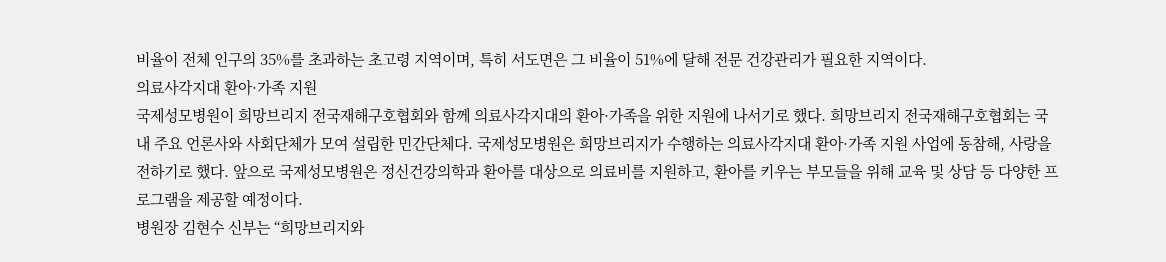비율이 전체 인구의 35%를 초과하는 초고령 지역이며, 특히 서도면은 그 비율이 51%에 달해 전문 건강관리가 필요한 지역이다.
의료사각지대 환아·가족 지원
국제성모병원이 희망브리지 전국재해구호협회와 함께 의료사각지대의 환아·가족을 위한 지원에 나서기로 했다. 희망브리지 전국재해구호협회는 국내 주요 언론사와 사회단체가 모여 설립한 민간단체다. 국제성모병원은 희망브리지가 수행하는 의료사각지대 환아·가족 지원 사업에 동참해, 사랑을 전하기로 했다. 앞으로 국제성모병원은 정신건강의학과 환아를 대상으로 의료비를 지원하고, 환아를 키우는 부모들을 위해 교육 및 상담 등 다양한 프로그램을 제공할 예정이다.
병원장 김현수 신부는 “희망브리지와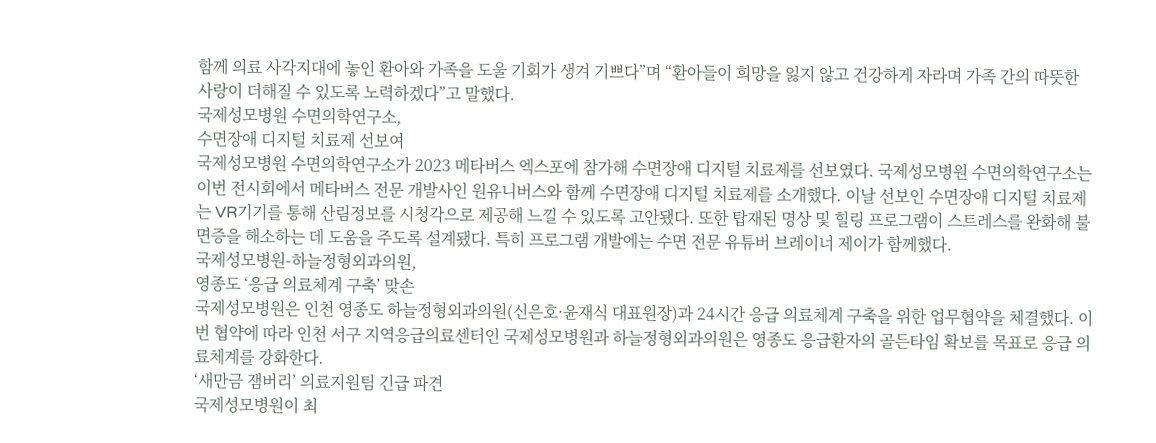함께 의료 사각지대에 놓인 환아와 가족을 도울 기회가 생겨 기쁘다”며 “환아들이 희망을 잃지 않고 건강하게 자라며 가족 간의 따뜻한 사랑이 더해질 수 있도록 노력하겠다”고 말했다.
국제성모병원 수면의학연구소,
수면장애 디지털 치료제 선보여
국제성모병원 수면의학연구소가 2023 메타버스 엑스포에 참가해 수면장애 디지털 치료제를 선보였다. 국제성모병원 수면의학연구소는 이번 전시회에서 메타버스 전문 개발사인 원유니버스와 함께 수면장애 디지털 치료제를 소개했다. 이날 선보인 수면장애 디지털 치료제는 VR기기를 통해 산림정보를 시청각으로 제공해 느낄 수 있도록 고안됐다. 또한 탑재된 명상 및 힐링 프로그램이 스트레스를 완화해 불면증을 해소하는 데 도움을 주도록 설계됐다. 특히 프로그램 개발에는 수면 전문 유튜버 브레이너 제이가 함께했다.
국제성모병원-하늘정형외과의원,
영종도 ‘응급 의료체계 구축’ 맞손
국제성모병원은 인천 영종도 하늘정형외과의원(신은호·윤재식 대표원장)과 24시간 응급 의료체계 구축을 위한 업무협약을 체결했다. 이번 협약에 따라 인천 서구 지역응급의료센터인 국제성모병원과 하늘정형외과의원은 영종도 응급환자의 골든타임 확보를 목표로 응급 의료체계를 강화한다.
‘새만금 잼버리’ 의료지원팀 긴급 파견
국제성모병원이 최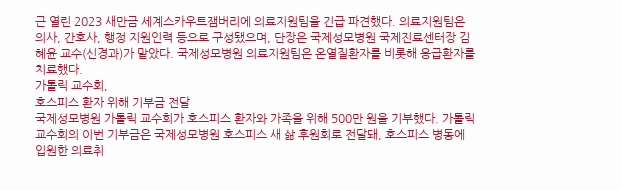근 열린 2023 새만금 세계스카우트잼버리에 의료지원팀을 긴급 파견했다. 의료지원팀은 의사, 간호사, 행정 지원인력 등으로 구성됐으며, 단장은 국제성모병원 국제진료센터장 김혜윤 교수(신경과)가 맡았다. 국제성모병원 의료지원팀은 온열질환자를 비롯해 응급환자를 치료했다.
가톨릭 교수회,
호스피스 환자 위해 기부금 전달
국제성모병원 가톨릭 교수회가 호스피스 환자와 가족을 위해 500만 원을 기부했다. 가톨릭 교수회의 이번 기부금은 국제성모병원 호스피스 새 삶 후원회로 전달돼, 호스피스 병동에 입원한 의료취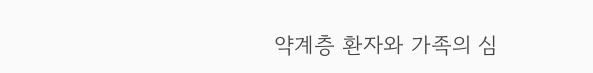약계층 환자와 가족의 심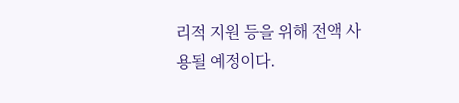리적 지원 등을 위해 전액 사용될 예정이다.